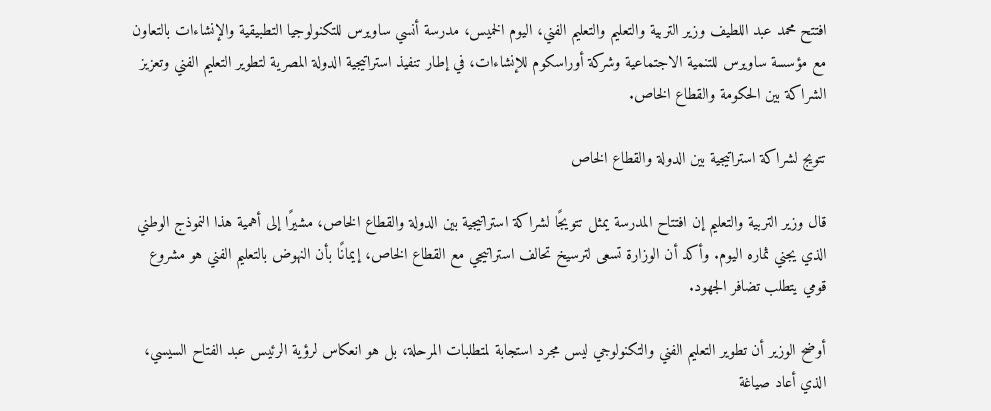افتتح محمد عبد اللطيف وزير التربية والتعليم والتعليم الفني، اليوم الخميس، مدرسة أنسي ساويرس للتكنولوجيا التطبيقية والإنشاءات بالتعاون مع مؤسسة ساويرس للتنمية الاجتماعية وشركة أوراسكوم للإنشاءات، في إطار تنفيذ استراتيجية الدولة المصرية لتطوير التعليم الفني وتعزيز الشراكة بين الحكومة والقطاع الخاص.

تتويج لشراكة استراتيجية بين الدولة والقطاع الخاص

قال وزير التربية والتعليم إن افتتاح المدرسة يمثل تتويجًا لشراكة استراتيجية بين الدولة والقطاع الخاص، مشيرًا إلى أهمية هذا النموذج الوطني الذي يجني ثماره اليوم. وأكد أن الوزارة تسعى لترسيخ تحالف استراتيجي مع القطاع الخاص، إيمانًا بأن النهوض بالتعليم الفني هو مشروع قومي يتطلب تضافر الجهود.

أوضح الوزير أن تطوير التعليم الفني والتكنولوجي ليس مجرد استجابة لمتطلبات المرحلة، بل هو انعكاس لرؤية الرئيس عبد الفتاح السيسي، الذي أعاد صياغة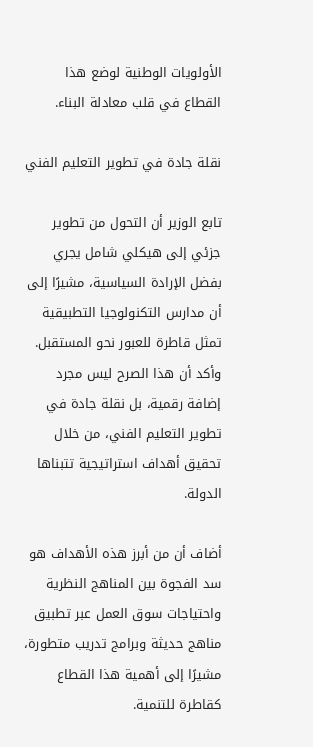الأولويات الوطنية لوضع هذا القطاع في قلب معادلة البناء.

نقلة جادة في تطوير التعليم الفني

تابع الوزير أن التحول من تطوير جزئي إلى هيكلي شامل يجري بفضل الإرادة السياسية، مشيرًا إلى أن مدارس التكنولوجيا التطبيقية تمثل قاطرة للعبور نحو المستقبل. وأكد أن هذا الصرح ليس مجرد إضافة رقمية، بل نقلة جادة في تطوير التعليم الفني، من خلال تحقيق أهداف استراتيجية تتبناها الدولة.

أضاف أن من أبرز هذه الأهداف هو سد الفجوة بين المناهج النظرية واحتياجات سوق العمل عبر تطبيق مناهج حديثة وبرامج تدريب متطورة، مشيرًا إلى أهمية هذا القطاع كقاطرة للتنمية.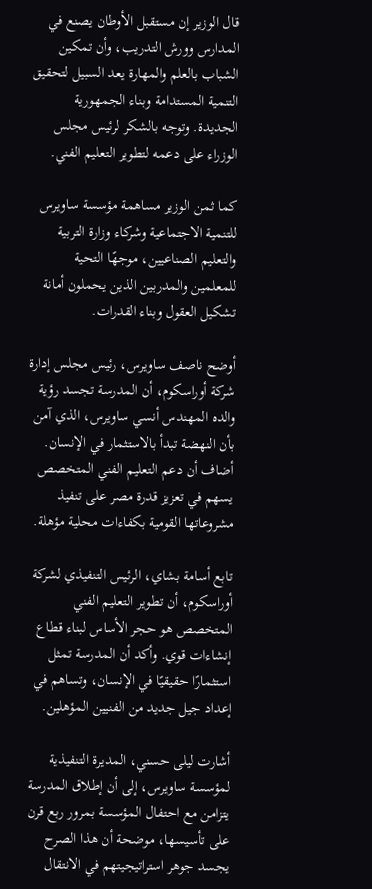قال الوزير إن مستقبل الأوطان يصنع في المدارس وورش التدريب، وأن تمكين الشباب بالعلم والمهارة يعد السبيل لتحقيق التنمية المستدامة وبناء الجمهورية الجديدة. وتوجه بالشكر لرئيس مجلس الوزراء على دعمه لتطوير التعليم الفني.

كما ثمن الوزير مساهمة مؤسسة ساويرس للتنمية الاجتماعية وشركاء وزارة التربية والتعليم الصناعيين، موجهًا التحية للمعلمين والمدربين الذين يحملون أمانة تشكيل العقول وبناء القدرات.

أوضح ناصف ساويرس، رئيس مجلس إدارة شركة أوراسكوم، أن المدرسة تجسد رؤية والده المهندس أنسي ساويرس، الذي آمن بأن النهضة تبدأ بالاستثمار في الإنسان. أضاف أن دعم التعليم الفني المتخصص يسهم في تعزيز قدرة مصر على تنفيذ مشروعاتها القومية بكفاءات محلية مؤهلة.

تابع أسامة بشاي، الرئيس التنفيذي لشركة أوراسكوم، أن تطوير التعليم الفني المتخصص هو حجر الأساس لبناء قطاع إنشاءات قوي. وأكد أن المدرسة تمثل استثمارًا حقيقيًا في الإنسان، وتساهم في إعداد جيل جديد من الفنيين المؤهلين.

أشارت ليلى حسني، المديرة التنفيذية لمؤسسة ساويرس، إلى أن إطلاق المدرسة يتزامن مع احتفال المؤسسة بمرور ربع قرن على تأسيسها، موضحة أن هذا الصرح يجسد جوهر استراتيجيتهم في الانتقال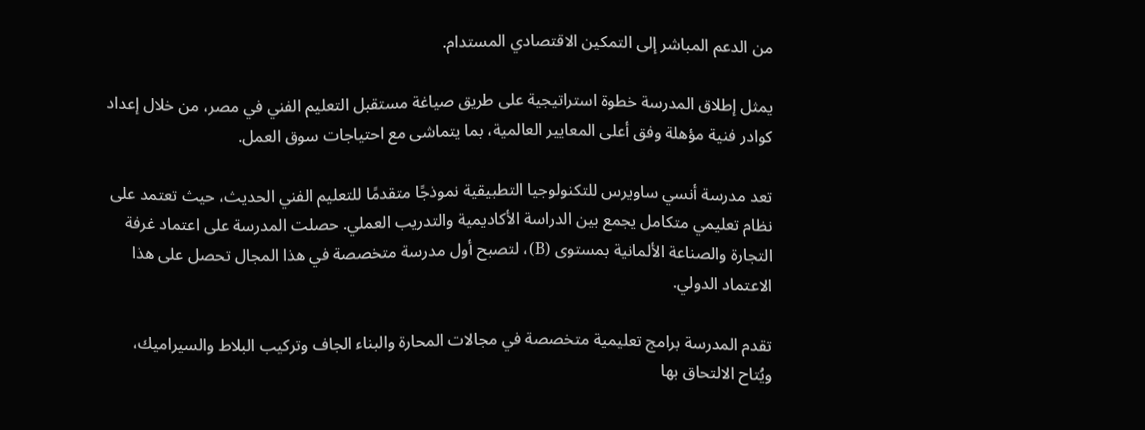من الدعم المباشر إلى التمكين الاقتصادي المستدام.

يمثل إطلاق المدرسة خطوة استراتيجية على طريق صياغة مستقبل التعليم الفني في مصر، من خلال إعداد كوادر فنية مؤهلة وفق أعلى المعايير العالمية، بما يتماشى مع احتياجات سوق العمل.

تعد مدرسة أنسي ساويرس للتكنولوجيا التطبيقية نموذجًا متقدمًا للتعليم الفني الحديث، حيث تعتمد على نظام تعليمي متكامل يجمع بين الدراسة الأكاديمية والتدريب العملي. حصلت المدرسة على اعتماد غرفة التجارة والصناعة الألمانية بمستوى (B)، لتصبح أول مدرسة متخصصة في هذا المجال تحصل على هذا الاعتماد الدولي.

تقدم المدرسة برامج تعليمية متخصصة في مجالات المحارة والبناء الجاف وتركيب البلاط والسيراميك، ويُتاح الالتحاق بها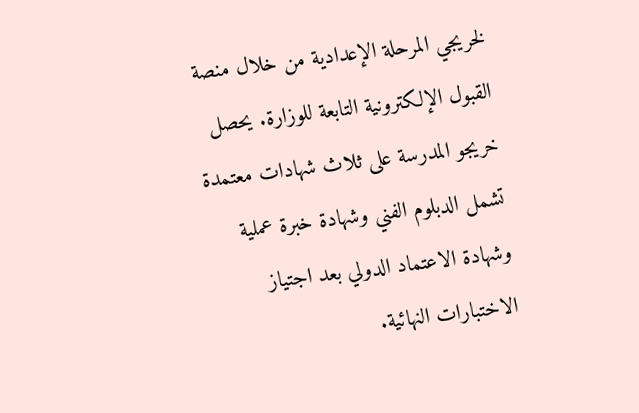لخريجي المرحلة الإعدادية من خلال منصة القبول الإلكترونية التابعة للوزارة. يحصل خريجو المدرسة على ثلاث شهادات معتمدة تشمل الدبلوم الفني وشهادة خبرة عملية وشهادة الاعتماد الدولي بعد اجتياز الاختبارات النهائية.